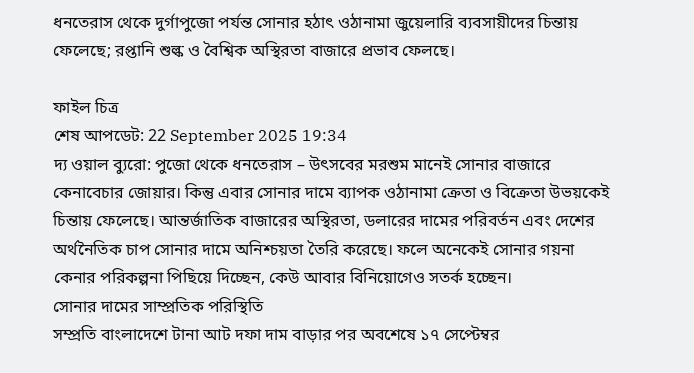ধনতেরাস থেকে দুর্গাপুজো পর্যন্ত সোনার হঠাৎ ওঠানামা জুয়েলারি ব্যবসায়ীদের চিন্তায় ফেলেছে; রপ্তানি শুল্ক ও বৈশ্বিক অস্থিরতা বাজারে প্রভাব ফেলছে।

ফাইল চিত্র
শেষ আপডেট: 22 September 2025 19:34
দ্য ওয়াল ব্যুরো: পুজো থেকে ধনতেরাস – উৎসবের মরশুম মানেই সোনার বাজারে কেনাবেচার জোয়ার। কিন্তু এবার সোনার দামে ব্যাপক ওঠানামা ক্রেতা ও বিক্রেতা উভয়কেই চিন্তায় ফেলেছে। আন্তর্জাতিক বাজারের অস্থিরতা, ডলারের দামের পরিবর্তন এবং দেশের অর্থনৈতিক চাপ সোনার দামে অনিশ্চয়তা তৈরি করেছে। ফলে অনেকেই সোনার গয়না কেনার পরিকল্পনা পিছিয়ে দিচ্ছেন, কেউ আবার বিনিয়োগেও সতর্ক হচ্ছেন।
সোনার দামের সাম্প্রতিক পরিস্থিতি
সম্প্রতি বাংলাদেশে টানা আট দফা দাম বাড়ার পর অবশেষে ১৭ সেপ্টেম্বর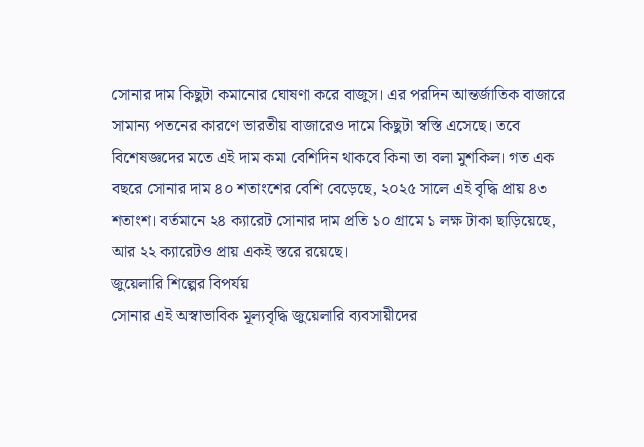সোনার দাম কিছুটা কমানোর ঘোষণা করে বাজুস। এর পরদিন আন্তর্জাতিক বাজারে সামান্য পতনের কারণে ভারতীয় বাজারেও দামে কিছুটা স্বস্তি এসেছে। তবে বিশেষজ্ঞদের মতে এই দাম কমা বেশিদিন থাকবে কিনা তা বলা মুশকিল। গত এক বছরে সোনার দাম ৪০ শতাংশের বেশি বেড়েছে, ২০২৫ সালে এই বৃদ্ধি প্রায় ৪৩ শতাংশ। বর্তমানে ২৪ ক্যারেট সোনার দাম প্রতি ১০ গ্রামে ১ লক্ষ টাকা ছাড়িয়েছে, আর ২২ ক্যারেটও প্রায় একই স্তরে রয়েছে।
জুয়েলারি শিল্পের বিপর্যয়
সোনার এই অস্বাভাবিক মূল্যবৃদ্ধি জুয়েলারি ব্যবসায়ীদের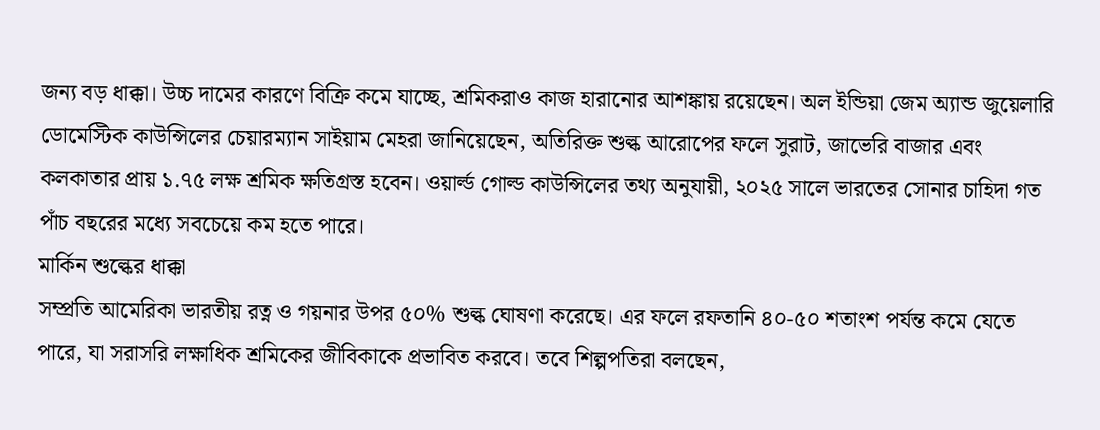জন্য বড় ধাক্কা। উচ্চ দামের কারণে বিক্রি কমে যাচ্ছে, শ্রমিকরাও কাজ হারানোর আশঙ্কায় রয়েছেন। অল ইন্ডিয়া জেম অ্যান্ড জুয়েলারি ডোমেস্টিক কাউন্সিলের চেয়ারম্যান সাইয়াম মেহরা জানিয়েছেন, অতিরিক্ত শুল্ক আরোপের ফলে সুরাট, জাভেরি বাজার এবং কলকাতার প্রায় ১.৭৫ লক্ষ শ্রমিক ক্ষতিগ্রস্ত হবেন। ওয়ার্ল্ড গোল্ড কাউন্সিলের তথ্য অনুযায়ী, ২০২৫ সালে ভারতের সোনার চাহিদা গত পাঁচ বছরের মধ্যে সবচেয়ে কম হতে পারে।
মার্কিন শুল্কের ধাক্কা
সম্প্রতি আমেরিকা ভারতীয় রত্ন ও গয়নার উপর ৫০% শুল্ক ঘোষণা করেছে। এর ফলে রফতানি ৪০-৫০ শতাংশ পর্যন্ত কমে যেতে পারে, যা সরাসরি লক্ষাধিক শ্রমিকের জীবিকাকে প্রভাবিত করবে। তবে শিল্পপতিরা বলছেন,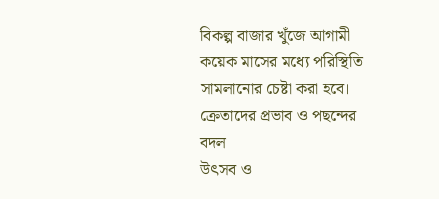বিকল্প বাজার খুঁজে আগামী কয়েক মাসের মধ্যে পরিস্থিতি সামলানোর চেষ্টা করা হবে।
ক্রেতাদের প্রভাব ও পছন্দের বদল
উৎসব ও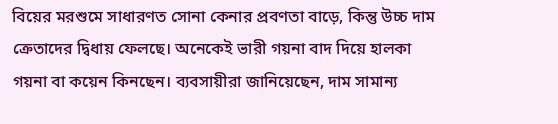বিয়ের মরশুমে সাধারণত সোনা কেনার প্রবণতা বাড়ে, কিন্তু উচ্চ দাম ক্রেতাদের দ্বিধায় ফেলছে। অনেকেই ভারী গয়না বাদ দিয়ে হালকা গয়না বা কয়েন কিনছেন। ব্যবসায়ীরা জানিয়েছেন, দাম সামান্য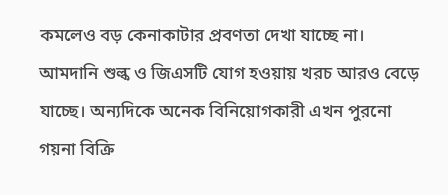কমলেও বড় কেনাকাটার প্রবণতা দেখা যাচ্ছে না। আমদানি শুল্ক ও জিএসটি যোগ হওয়ায় খরচ আরও বেড়ে যাচ্ছে। অন্যদিকে অনেক বিনিয়োগকারী এখন পুরনো গয়না বিক্রি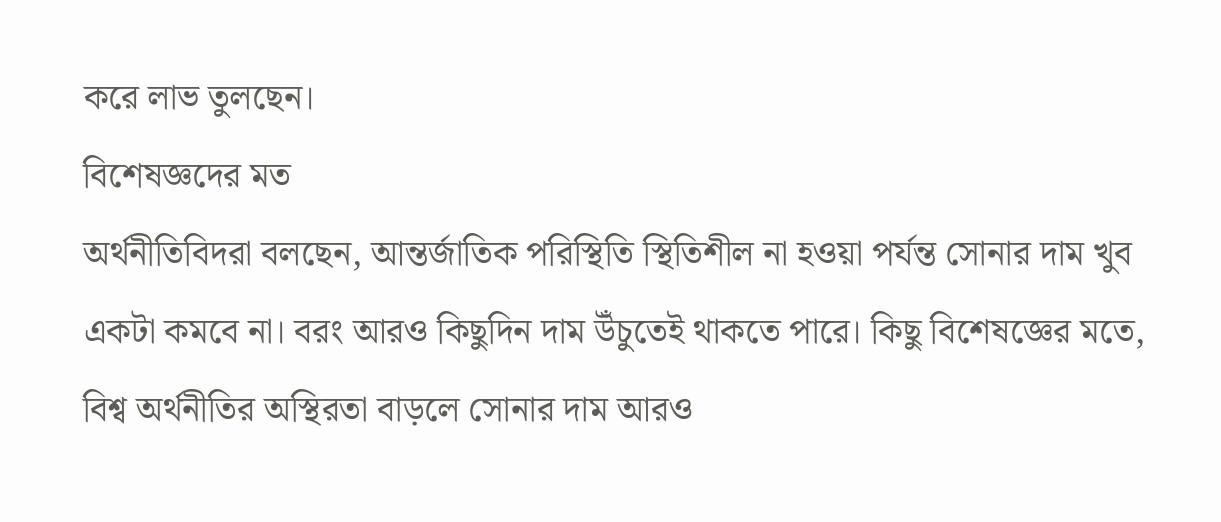করে লাভ তুলছেন।
বিশেষজ্ঞদের মত
অর্থনীতিবিদরা বলছেন, আন্তর্জাতিক পরিস্থিতি স্থিতিশীল না হওয়া পর্যন্ত সোনার দাম খুব একটা কমবে না। বরং আরও কিছুদিন দাম উঁচুতেই থাকতে পারে। কিছু বিশেষজ্ঞের মতে, বিশ্ব অর্থনীতির অস্থিরতা বাড়লে সোনার দাম আরও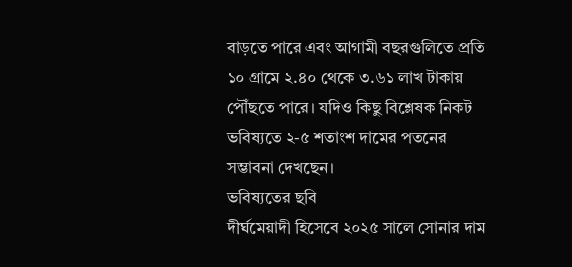বাড়তে পারে এবং আগামী বছরগুলিতে প্রতি ১০ গ্রামে ২.৪০ থেকে ৩.৬১ লাখ টাকায় পৌঁছতে পারে। যদিও কিছু বিশ্লেষক নিকট ভবিষ্যতে ২-৫ শতাংশ দামের পতনের সম্ভাবনা দেখছেন।
ভবিষ্যতের ছবি
দীর্ঘমেয়াদী হিসেবে ২০২৫ সালে সোনার দাম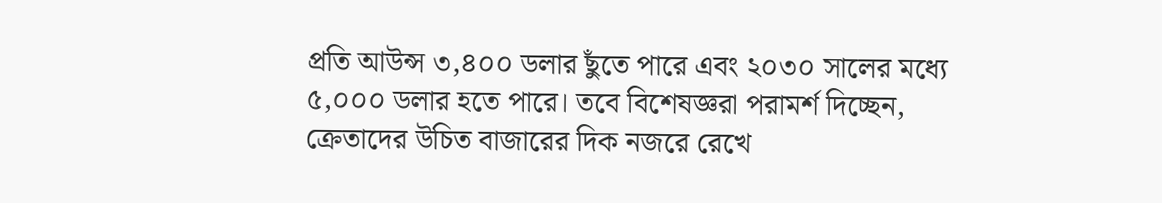প্রতি আউন্স ৩,৪০০ ডলার ছুঁতে পারে এবং ২০৩০ সালের মধ্যে ৫,০০০ ডলার হতে পারে। তবে বিশেষজ্ঞরা পরামর্শ দিচ্ছেন, ক্রেতাদের উচিত বাজারের দিক নজরে রেখে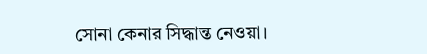সোনা কেনার সিদ্ধান্ত নেওয়া।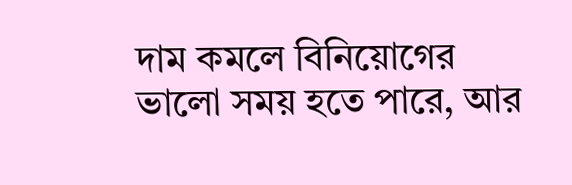দাম কমলে বিনিয়োগের ভালো সময় হতে পারে, আর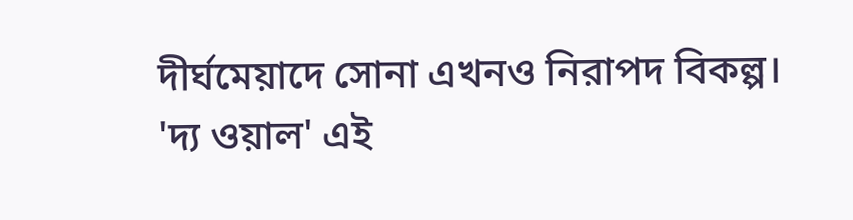দীর্ঘমেয়াদে সোনা এখনও নিরাপদ বিকল্প।
'দ্য ওয়াল' এই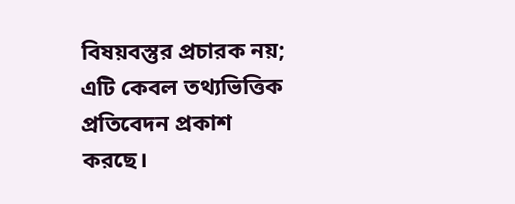বিষয়বস্তুর প্রচারক নয়; এটি কেবল তথ্যভিত্তিক প্রতিবেদন প্রকাশ করছে।